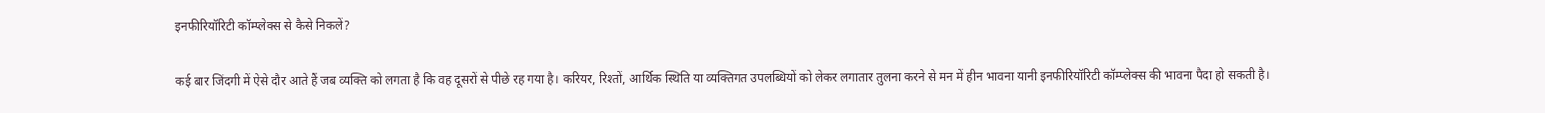इनफीरियॉरिटी कॉम्प्लेक्स से कैसे निकलें?

कई बार जिंदगी में ऐसे दौर आते हैं जब व्यक्ति को लगता है कि वह दूसरों से पीछे रह गया है। करियर, रिश्तों, आर्थिक स्थिति या व्यक्तिगत उपलब्धियों को लेकर लगातार तुलना करने से मन में हीन भावना यानी इनफीरियॉरिटी कॉम्प्लेक्स की भावना पैदा हो सकती है।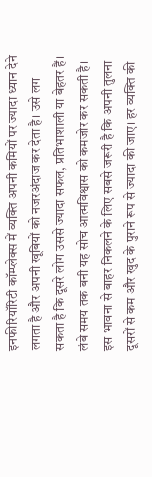इनफीरियॉरिटी कॉम्प्लेक्स में व्यक्ति अपनी कमियों पर ज्यादा ध्यान देने लगता है और अपनी खूबियों को नजरअंदाज कर देता है। उसे लग सकता है कि दूसरे लोग उससे ज्यादा सफल, प्रतिभाशाली या बेहतर हैं। लंबे समय तक बनी यह सोच आत्मविश्वास को कमजोर कर सकती है।
इस भावना से बाहर निकलने के लिए सबसे जरूरी है कि अपनी तुलना दूसरों से कम और खुद के पुराने रूप से ज्यादा की जाए। हर व्यक्ति की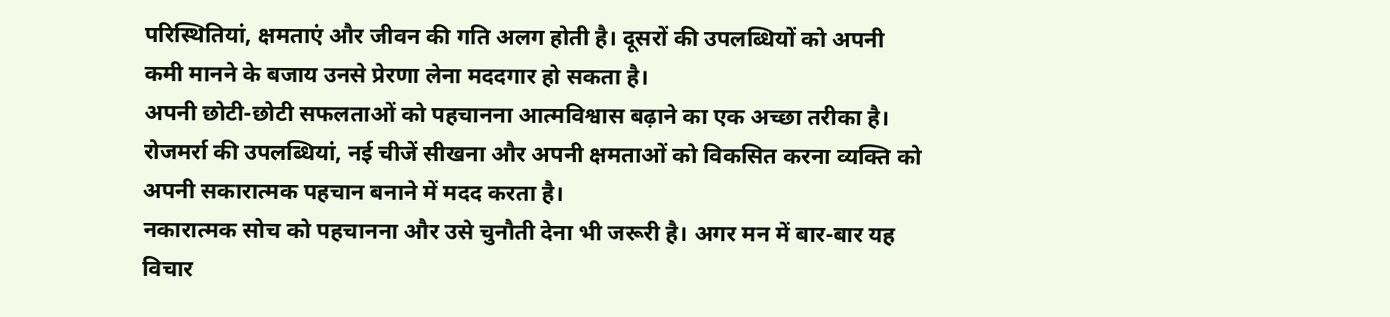परिस्थितियां, क्षमताएं और जीवन की गति अलग होती है। दूसरों की उपलब्धियों को अपनी कमी मानने के बजाय उनसे प्रेरणा लेना मददगार हो सकता है।
अपनी छोटी-छोटी सफलताओं को पहचानना आत्मविश्वास बढ़ाने का एक अच्छा तरीका है। रोजमर्रा की उपलब्धियां, नई चीजें सीखना और अपनी क्षमताओं को विकसित करना व्यक्ति को अपनी सकारात्मक पहचान बनाने में मदद करता है।
नकारात्मक सोच को पहचानना और उसे चुनौती देना भी जरूरी है। अगर मन में बार-बार यह विचार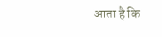आता है कि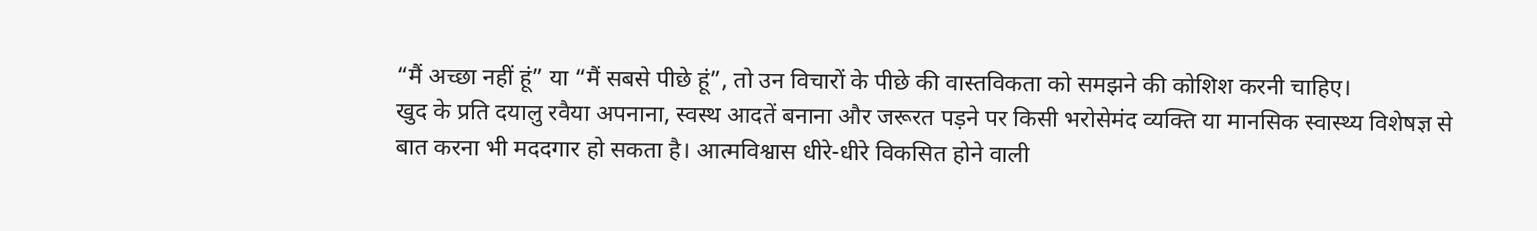“मैं अच्छा नहीं हूं” या “मैं सबसे पीछे हूं”, तो उन विचारों के पीछे की वास्तविकता को समझने की कोशिश करनी चाहिए।
खुद के प्रति दयालु रवैया अपनाना, स्वस्थ आदतें बनाना और जरूरत पड़ने पर किसी भरोसेमंद व्यक्ति या मानसिक स्वास्थ्य विशेषज्ञ से बात करना भी मददगार हो सकता है। आत्मविश्वास धीरे-धीरे विकसित होने वाली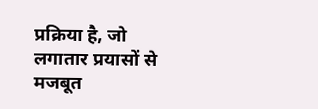प्रक्रिया है, जो लगातार प्रयासों से मजबूत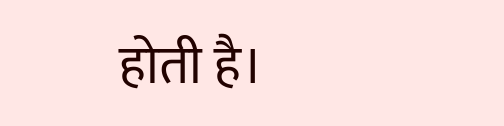होती है।